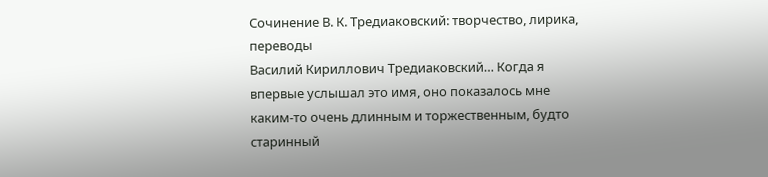Сочинение В. К. Тредиаковский: творчество, лирика, переводы
Василий Кириллович Тредиаковский… Когда я впервые услышал это имя, оно показалось мне каким-то очень длинным и торжественным, будто старинный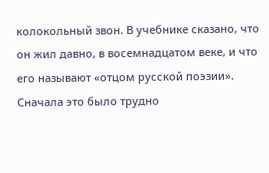колокольный звон. В учебнике сказано, что он жил давно, в восемнадцатом веке, и что его называют «отцом русской поэзии». Сначала это было трудно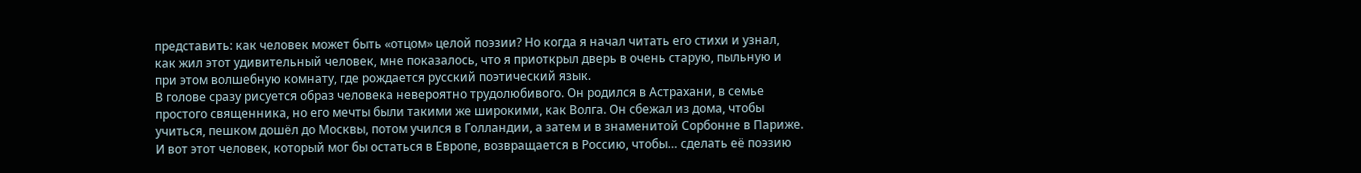представить: как человек может быть «отцом» целой поэзии? Но когда я начал читать его стихи и узнал, как жил этот удивительный человек, мне показалось, что я приоткрыл дверь в очень старую, пыльную и при этом волшебную комнату, где рождается русский поэтический язык.
В голове сразу рисуется образ человека невероятно трудолюбивого. Он родился в Астрахани, в семье простого священника, но его мечты были такими же широкими, как Волга. Он сбежал из дома, чтобы учиться, пешком дошёл до Москвы, потом учился в Голландии, а затем и в знаменитой Сорбонне в Париже. И вот этот человек, который мог бы остаться в Европе, возвращается в Россию, чтобы… сделать её поэзию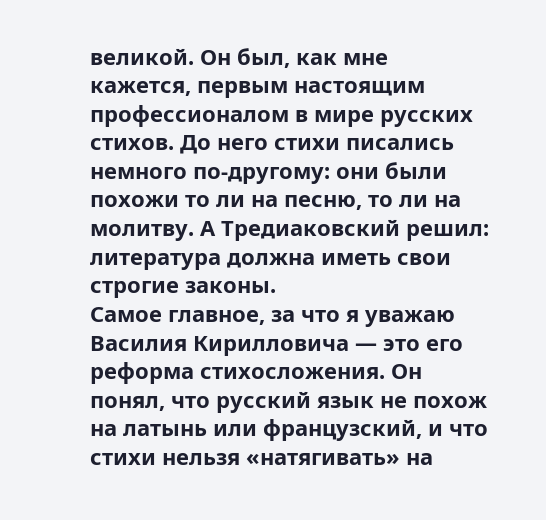великой. Он был, как мне кажется, первым настоящим профессионалом в мире русских стихов. До него стихи писались немного по-другому: они были похожи то ли на песню, то ли на молитву. А Тредиаковский решил: литература должна иметь свои строгие законы.
Самое главное, за что я уважаю Василия Кирилловича — это его реформа стихосложения. Он понял, что русский язык не похож на латынь или французский, и что стихи нельзя «натягивать» на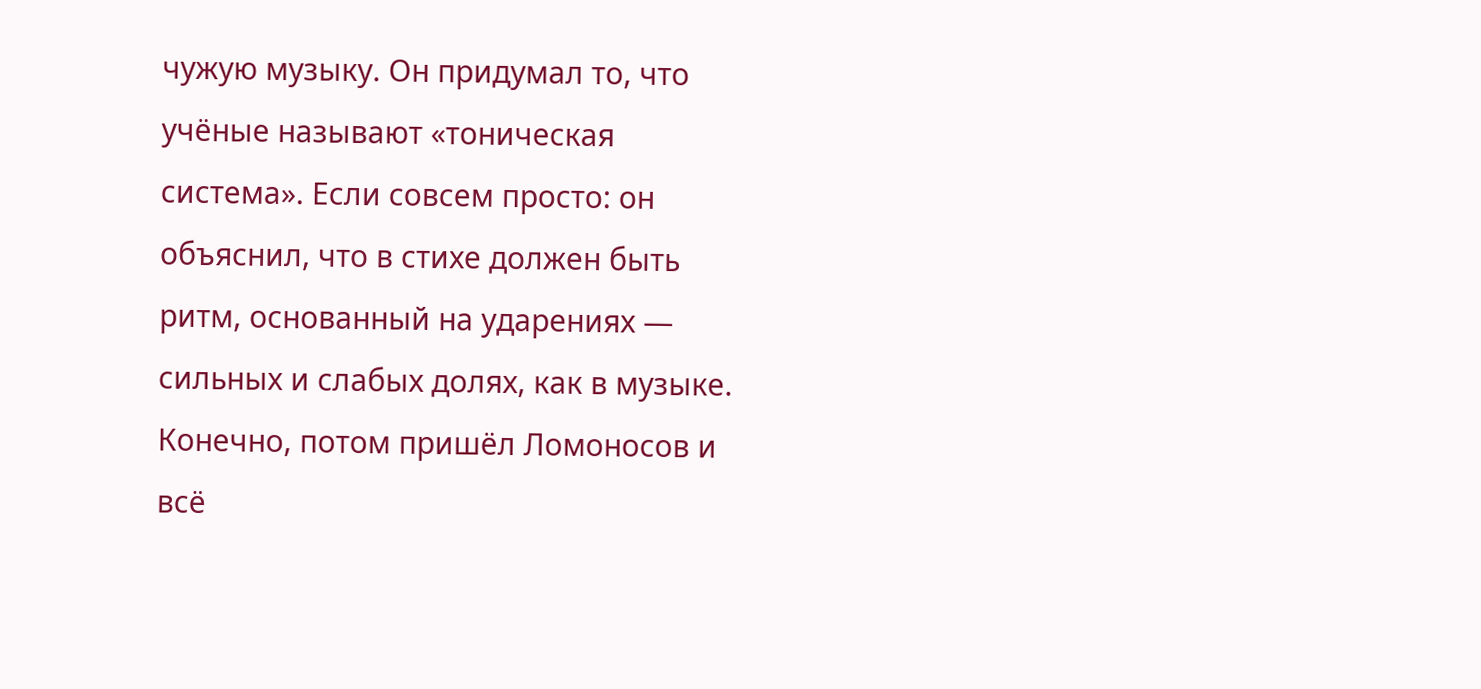чужую музыку. Он придумал то, что учёные называют «тоническая система». Если совсем просто: он объяснил, что в стихе должен быть ритм, основанный на ударениях — сильных и слабых долях, как в музыке. Конечно, потом пришёл Ломоносов и всё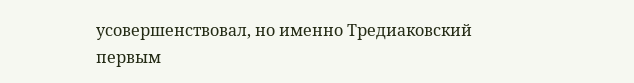усовершенствовал, но именно Тредиаковский первым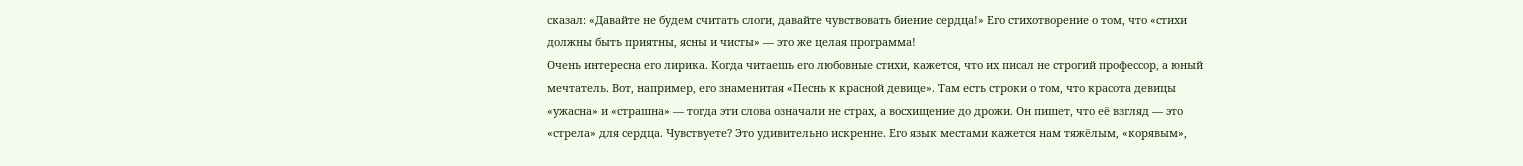сказал: «Давайте не будем считать слоги, давайте чувствовать биение сердца!» Его стихотворение о том, что «стихи должны быть приятны, ясны и чисты» — это же целая программа!
Очень интересна его лирика. Когда читаешь его любовные стихи, кажется, что их писал не строгий профессор, а юный мечтатель. Вот, например, его знаменитая «Песнь к красной девице». Там есть строки о том, что красота девицы «ужасна» и «страшна» — тогда эти слова означали не страх, а восхищение до дрожи. Он пишет, что её взгляд — это «стрела» для сердца. Чувствуете? Это удивительно искренне. Его язык местами кажется нам тяжёлым, «корявым»,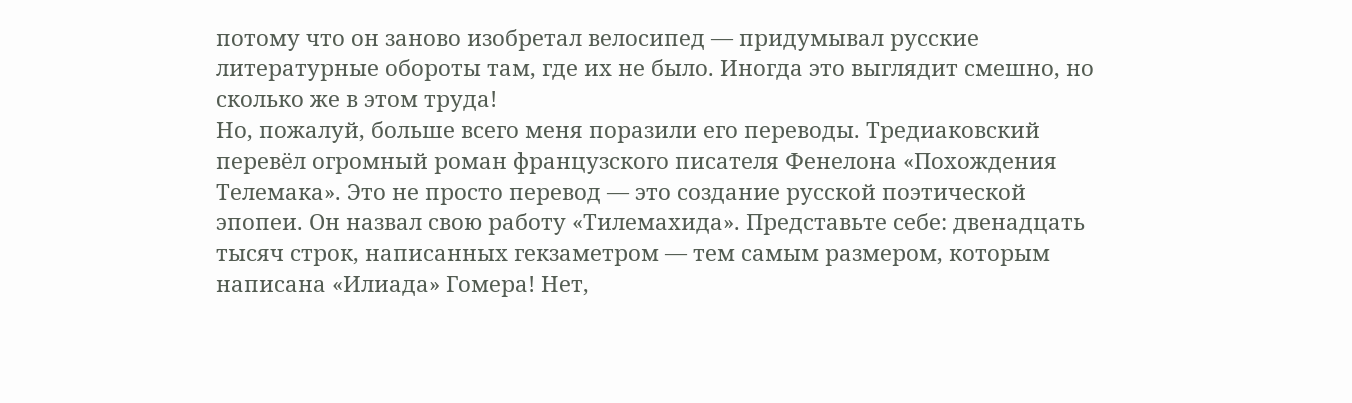потому что он заново изобретал велосипед — придумывал русские литературные обороты там, где их не было. Иногда это выглядит смешно, но сколько же в этом труда!
Но, пожалуй, больше всего меня поразили его переводы. Тредиаковский перевёл огромный роман французского писателя Фенелона «Похождения Телемака». Это не просто перевод — это создание русской поэтической эпопеи. Он назвал свою работу «Тилемахида». Представьте себе: двенадцать тысяч строк, написанных гекзаметром — тем самым размером, которым написана «Илиада» Гомера! Нет,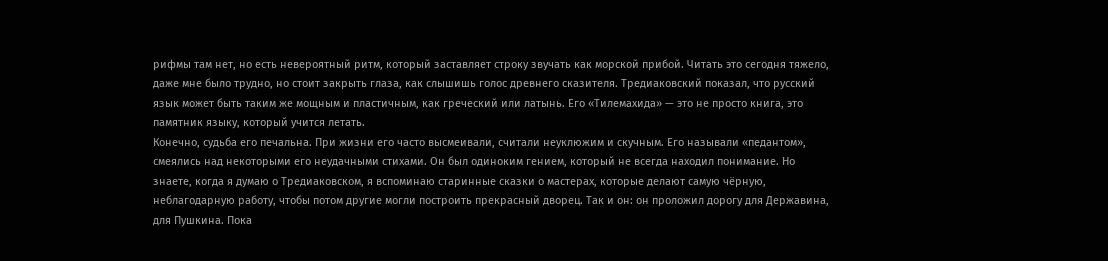рифмы там нет, но есть невероятный ритм, который заставляет строку звучать как морской прибой. Читать это сегодня тяжело, даже мне было трудно, но стоит закрыть глаза, как слышишь голос древнего сказителя. Тредиаковский показал, что русский язык может быть таким же мощным и пластичным, как греческий или латынь. Его «Тилемахида» — это не просто книга, это памятник языку, который учится летать.
Конечно, судьба его печальна. При жизни его часто высмеивали, считали неуклюжим и скучным. Его называли «педантом», смеялись над некоторыми его неудачными стихами. Он был одиноким гением, который не всегда находил понимание. Но знаете, когда я думаю о Тредиаковском, я вспоминаю старинные сказки о мастерах, которые делают самую чёрную, неблагодарную работу, чтобы потом другие могли построить прекрасный дворец. Так и он: он проложил дорогу для Державина, для Пушкина. Пока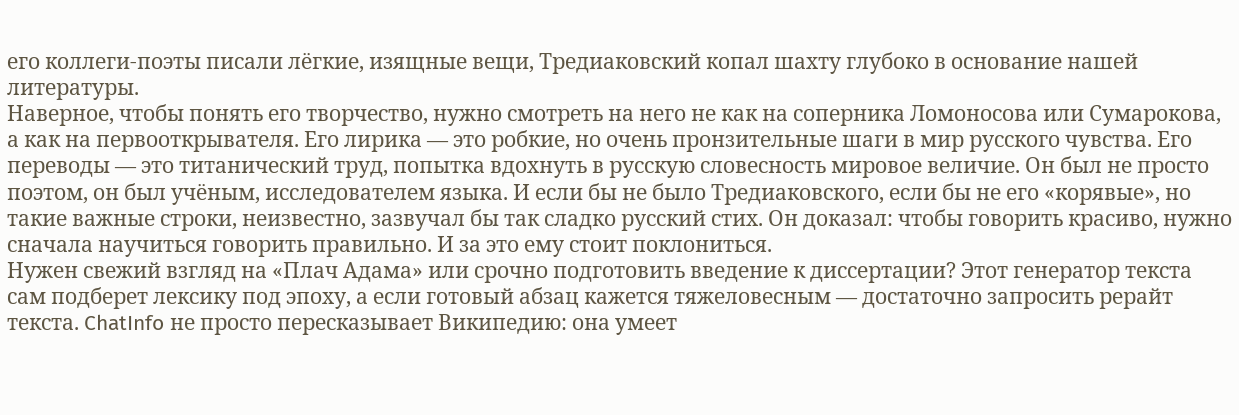его коллеги-поэты писали лёгкие, изящные вещи, Тредиаковский копал шахту глубоко в основание нашей литературы.
Наверное, чтобы понять его творчество, нужно смотреть на него не как на соперника Ломоносова или Сумарокова, а как на первооткрывателя. Его лирика — это робкие, но очень пронзительные шаги в мир русского чувства. Его переводы — это титанический труд, попытка вдохнуть в русскую словесность мировое величие. Он был не просто поэтом, он был учёным, исследователем языка. И если бы не было Тредиаковского, если бы не его «корявые», но такие важные строки, неизвестно, зазвучал бы так сладко русский стих. Он доказал: чтобы говорить красиво, нужно сначала научиться говорить правильно. И за это ему стоит поклониться.
Нужен свежий взгляд на «Плач Адама» или срочно подготовить введение к диссертации? Этот генератор текста сам подберет лексику под эпоху, а если готовый абзац кажется тяжеловесным — достаточно запросить рерайт текста. ChatInfo не просто пересказывает Википедию: она умеет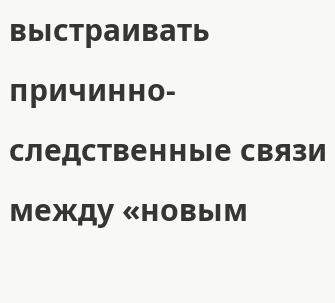выстраивать причинно-следственные связи между «новым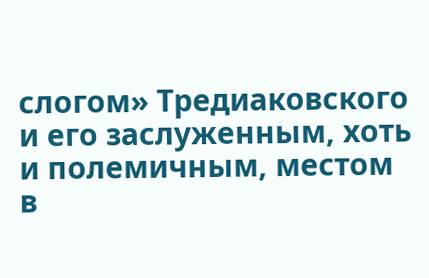слогом» Тредиаковского и его заслуженным, хоть и полемичным, местом в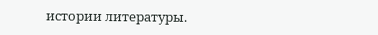истории литературы.